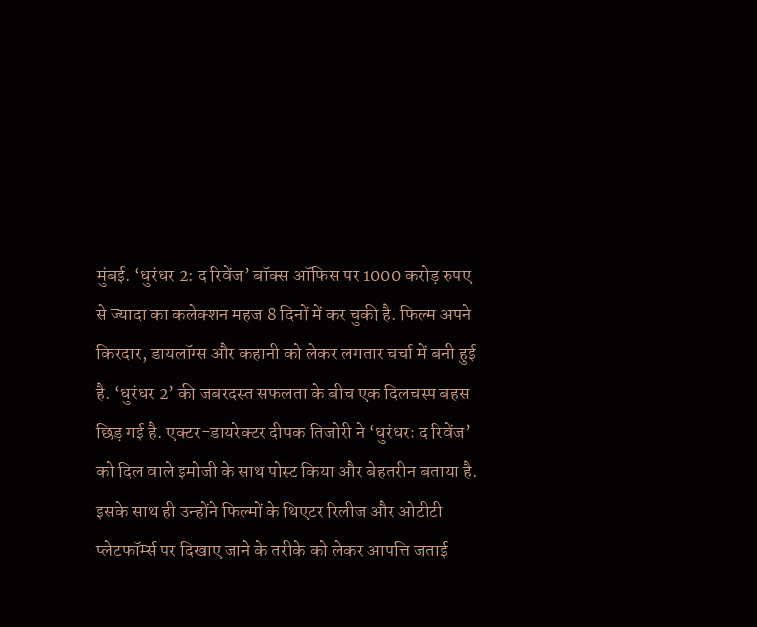मुंबई. ‘धुरंधर 2: द रिवेंज’ बॉक्स ऑफिस पर 1000 करोड़ रुपए से ज्यादा का कलेक्शन महज 8 दिनों में कर चुकी है. फिल्म अपने किरदार, डायलॉग्स और कहानी को लेकर लगतार चर्चा में बनी हुई है. ‘धुरंधर 2’ की जबरदस्त सफलता के बीच एक दिलचस्प बहस छिड़ गई है. एक्टर-डायरेक्टर दीपक तिजोरी ने ‘धुरंधरः द रिवेंज’ को दिल वाले इमोजी के साथ पोस्ट किया और बेहतरीन बताया है. इसके साथ ही उन्होंने फिल्मों के थिएटर रिलीज और ओटीटी प्लेटफॉर्म्स पर दिखाए जाने के तरीके को लेकर आपत्ति जताई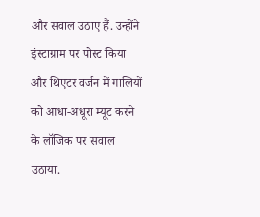और सवाल उठाए हैं. उन्होंने इंस्टाग्राम पर पोस्ट किया और थिएटर वर्जन में गालियों को आधा-अधूरा म्यूट करने के लॉजिक पर सवाल उठाया.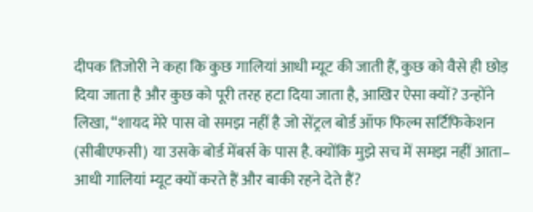दीपक तिजोरी ने कहा कि कुछ गालियां आधी म्यूट की जाती हैं, कुछ को वैसे ही छोड़ दिया जाता है और कुछ को पूरी तरह हटा दिया जाता है, आखिर ऐसा क्यों? उन्होंने लिखा, “शायद मेरे पास वो समझ नहीं है जो सेंट्रल बोर्ड ऑफ फिल्म सर्टिफिकेशन (सीबीएफसी) या उसके बोर्ड मेंबर्स के पास है. क्योंकि मुझे सच में समझ नहीं आता– आधी गालियां म्यूट क्यों करते हैं और बाकी रहने देते हैं?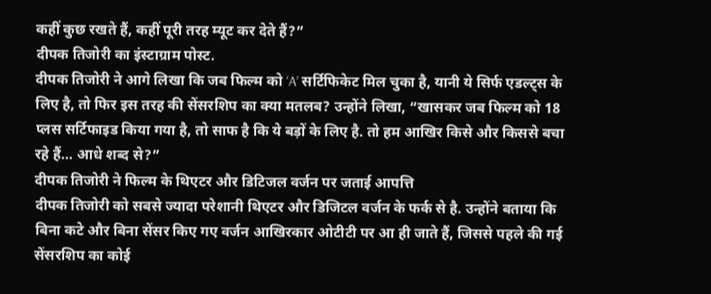कहीं कुछ रखते हैं, कहीं पूरी तरह म्यूट कर देते हैं?”
दीपक तिजोरी का इंस्टाग्राम पोस्ट.
दीपक तिजोरी ने आगे लिखा कि जब फिल्म को ‘A’ सर्टिफिकेट मिल चुका है, यानी ये सिर्फ एडल्ट्स के लिए है, तो फिर इस तरह की सेंसरशिप का क्या मतलब? उन्होंने लिखा, “खासकर जब फिल्म को 18 प्लस सर्टिफाइड किया गया है, तो साफ है कि ये बड़ों के लिए है. तो हम आखिर किसे और किससे बचा रहे हैं… आधे शब्द से?”
दीपक तिजोरी ने फिल्म के थिएटर और डिटिजल वर्जन पर जताई आपत्ति
दीपक तिजोरी को सबसे ज्यादा परेशानी थिएटर और डिजिटल वर्जन के फर्क से है. उन्होंने बताया कि बिना कटे और बिना सेंसर किए गए वर्जन आखिरकार ओटीटी पर आ ही जाते हैं, जिससे पहले की गई सेंसरशिप का कोई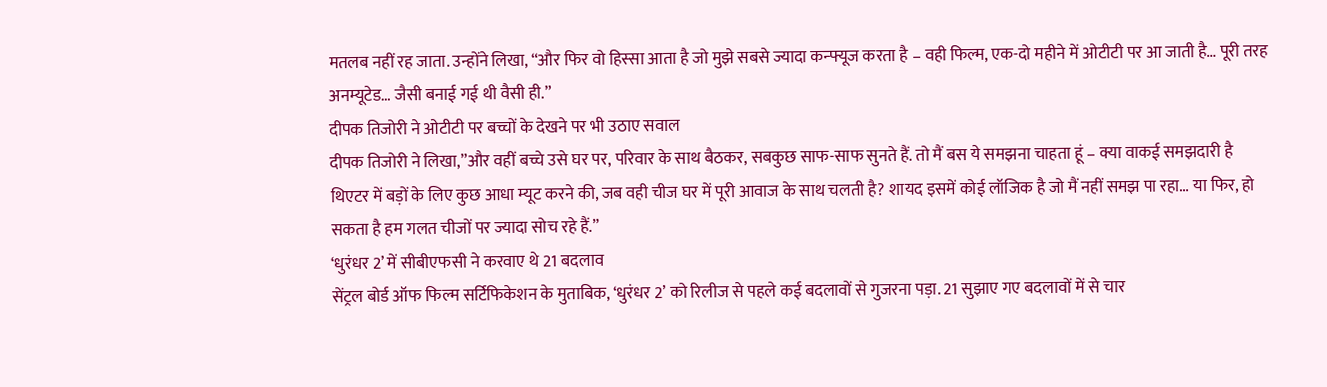मतलब नहीं रह जाता. उन्होंने लिखा, “और फिर वो हिस्सा आता है जो मुझे सबसे ज्यादा कन्फ्यूज करता है – वही फिल्म, एक-दो महीने में ओटीटी पर आ जाती है… पूरी तरह अनम्यूटेड… जैसी बनाई गई थी वैसी ही.”
दीपक तिजोरी ने ओटीटी पर बच्चों के देखने पर भी उठाए सवाल
दीपक तिजोरी ने लिखा,”और वहीं बच्चे उसे घर पर, परिवार के साथ बैठकर, सबकुछ साफ-साफ सुनते हैं. तो मैं बस ये समझना चाहता हूं – क्या वाकई समझदारी है थिएटर में बड़ों के लिए कुछ आधा म्यूट करने की, जब वही चीज घर में पूरी आवाज के साथ चलती है? शायद इसमें कोई लॉजिक है जो मैं नहीं समझ पा रहा… या फिर, हो सकता है हम गलत चीजों पर ज्यादा सोच रहे हैं.”
‘धुरंधर 2’ में सीबीएफसी ने करवाए थे 21 बदलाव
सेंट्रल बोर्ड ऑफ फिल्म सर्टिफिकेशन के मुताबिक, ‘धुरंधर 2’ को रिलीज से पहले कई बदलावों से गुजरना पड़ा. 21 सुझाए गए बदलावों में से चार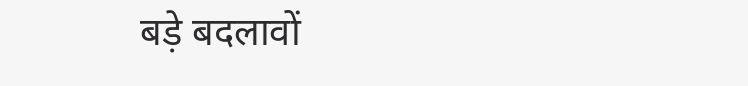बड़े बदलावों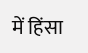में हिंसा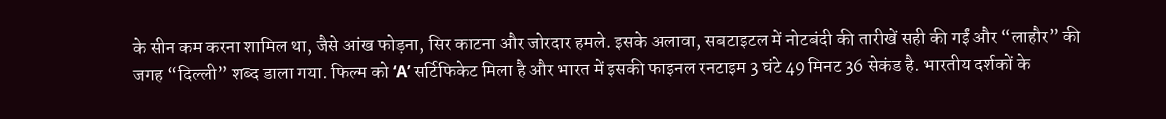के सीन कम करना शामिल था, जैसे आंख फोड़ना, सिर काटना और जोरदार हमले. इसके अलावा, सबटाइटल में नोटबंदी की तारीखें सही की गईं और “लाहौर” की जगह “दिल्ली” शब्द डाला गया. फिल्म को ‘A’ सर्टिफिकेट मिला है और भारत में इसकी फाइनल रनटाइम 3 घंटे 49 मिनट 36 सेकंड है. भारतीय दर्शकों के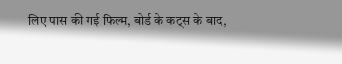लिए पास की गई फिल्म, बोर्ड के कट्स के बाद,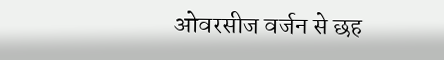ओवरसीज वर्जन से छह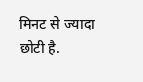मिनट से ज्यादा छोटी है.